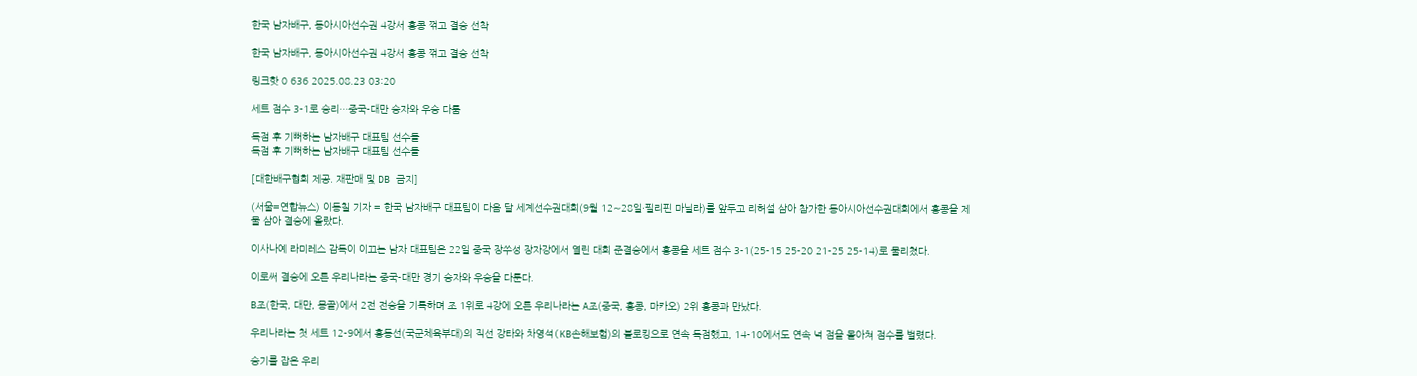한국 남자배구, 동아시아선수권 4강서 홍콩 꺾고 결승 선착

한국 남자배구, 동아시아선수권 4강서 홍콩 꺾고 결승 선착

링크핫 0 636 2025.08.23 03:20

세트 점수 3-1로 승리…중국-대만 승자와 우승 다툼

득점 후 기뻐하는 남자배구 대표팀 선수들
득점 후 기뻐하는 남자배구 대표팀 선수들

[대한배구협회 제공. 재판매 및 DB 금지]

(서울=연합뉴스) 이동칠 기자 = 한국 남자배구 대표팀이 다음 달 세계선수권대회(9월 12∼28일·필리핀 마닐라)를 앞두고 리허설 삼아 참가한 동아시아선수권대회에서 홍콩을 제물 삼아 결승에 올랐다.

이사나예 라미레스 감독이 이끄는 남자 대표팀은 22일 중국 장쑤성 장자강에서 열린 대회 준결승에서 홍콩을 세트 점수 3-1(25-15 25-20 21-25 25-14)로 물리쳤다.

이로써 결승에 오른 우리나라는 중국-대만 경기 승자와 우승을 다툰다.

B조(한국, 대만, 몽골)에서 2전 전승을 기록하며 조 1위로 4강에 오른 우리나라는 A조(중국, 홍콩, 마카오) 2위 홍콩과 만났다.

우리나라는 첫 세트 12-9에서 홍동선(국군체육부대)의 직선 강타와 차영석(KB손해보험)의 블로킹으로 연속 득점했고, 14-10에서도 연속 넉 점을 몰아쳐 점수를 벌렸다.

승기를 잡은 우리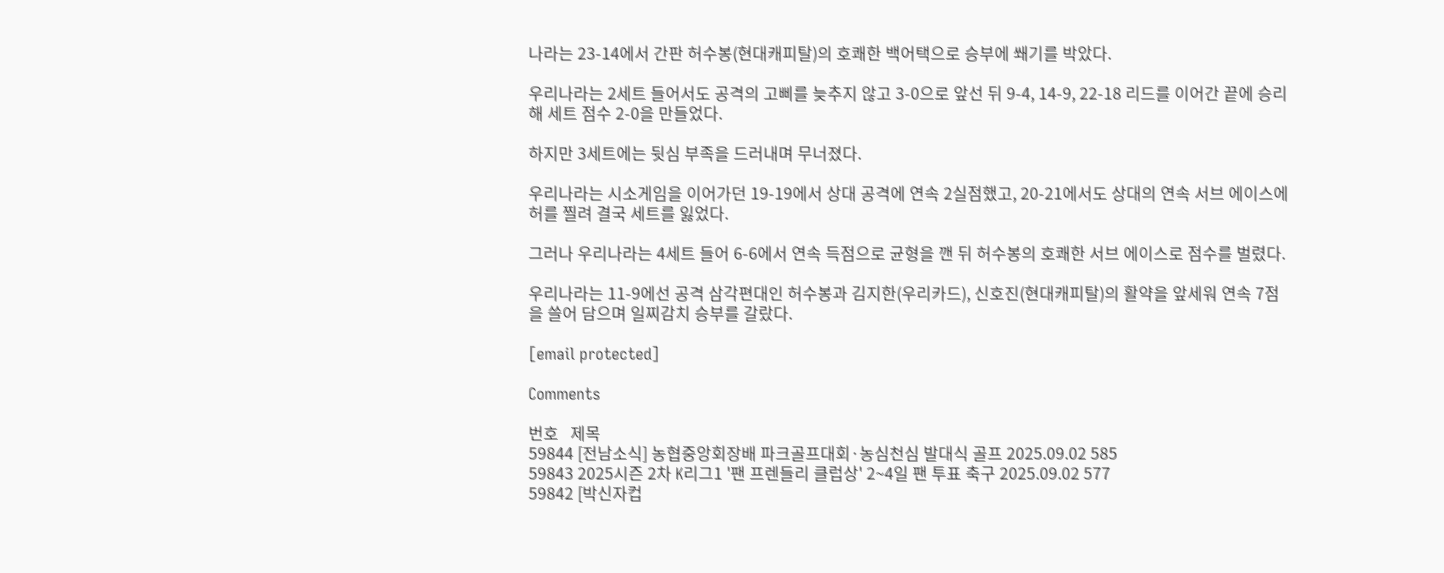나라는 23-14에서 간판 허수봉(현대캐피탈)의 호쾌한 백어택으로 승부에 쐐기를 박았다.

우리나라는 2세트 들어서도 공격의 고삐를 늦추지 않고 3-0으로 앞선 뒤 9-4, 14-9, 22-18 리드를 이어간 끝에 승리해 세트 점수 2-0을 만들었다.

하지만 3세트에는 뒷심 부족을 드러내며 무너졌다.

우리나라는 시소게임을 이어가던 19-19에서 상대 공격에 연속 2실점했고, 20-21에서도 상대의 연속 서브 에이스에 허를 찔려 결국 세트를 잃었다.

그러나 우리나라는 4세트 들어 6-6에서 연속 득점으로 균형을 깬 뒤 허수봉의 호쾌한 서브 에이스로 점수를 벌렸다.

우리나라는 11-9에선 공격 삼각편대인 허수봉과 김지한(우리카드), 신호진(현대캐피탈)의 활약을 앞세워 연속 7점을 쓸어 담으며 일찌감치 승부를 갈랐다.

[email protected]

Comments

번호   제목
59844 [전남소식] 농협중앙회장배 파크골프대회·농심천심 발대식 골프 2025.09.02 585
59843 2025시즌 2차 K리그1 '팬 프렌들리 클럽상' 2~4일 팬 투표 축구 2025.09.02 577
59842 [박신자컵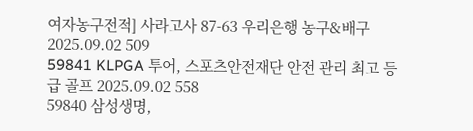여자농구전적] 사라고사 87-63 우리은행 농구&배구 2025.09.02 509
59841 KLPGA 투어, 스포츠안전재단 안전 관리 최고 등급 골프 2025.09.02 558
59840 삼성생명,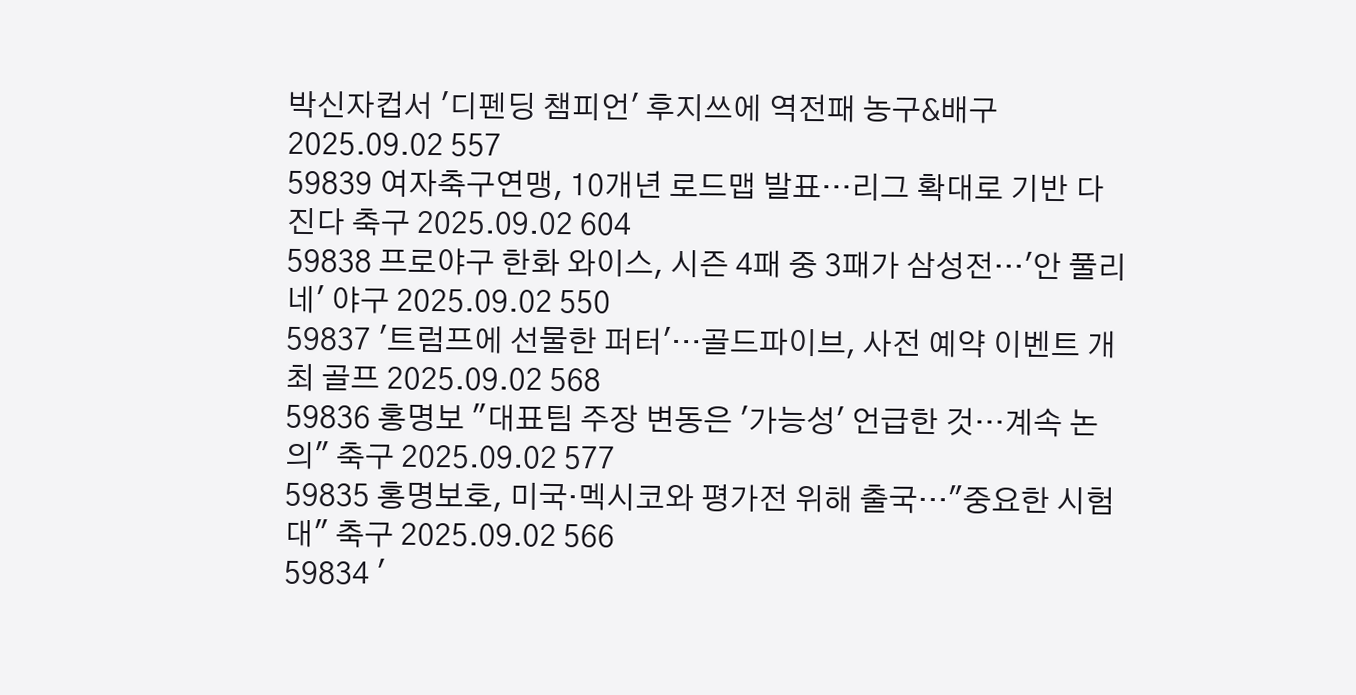박신자컵서 '디펜딩 챔피언' 후지쓰에 역전패 농구&배구 2025.09.02 557
59839 여자축구연맹, 10개년 로드맵 발표…리그 확대로 기반 다진다 축구 2025.09.02 604
59838 프로야구 한화 와이스, 시즌 4패 중 3패가 삼성전…'안 풀리네' 야구 2025.09.02 550
59837 '트럼프에 선물한 퍼터'…골드파이브, 사전 예약 이벤트 개최 골프 2025.09.02 568
59836 홍명보 "대표팀 주장 변동은 '가능성' 언급한 것…계속 논의" 축구 2025.09.02 577
59835 홍명보호, 미국·멕시코와 평가전 위해 출국…"중요한 시험대" 축구 2025.09.02 566
59834 '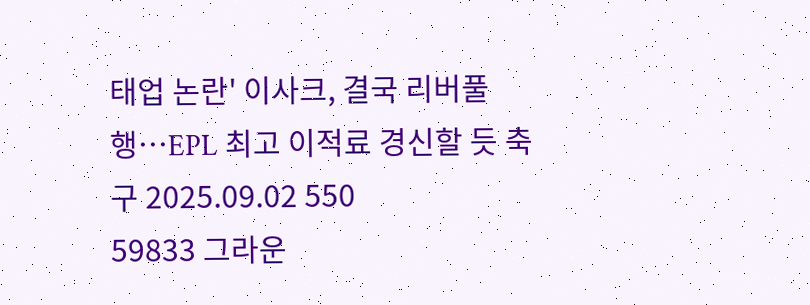태업 논란' 이사크, 결국 리버풀행…EPL 최고 이적료 경신할 듯 축구 2025.09.02 550
59833 그라운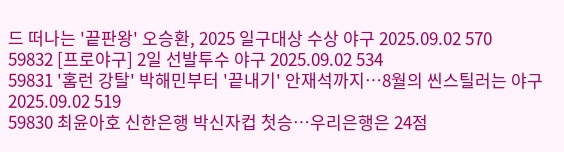드 떠나는 '끝판왕' 오승환, 2025 일구대상 수상 야구 2025.09.02 570
59832 [프로야구] 2일 선발투수 야구 2025.09.02 534
59831 '홈런 강탈' 박해민부터 '끝내기' 안재석까지…8월의 씬스틸러는 야구 2025.09.02 519
59830 최윤아호 신한은행 박신자컵 첫승…우리은행은 24점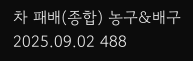차 패배(종합) 농구&배구 2025.09.02 488